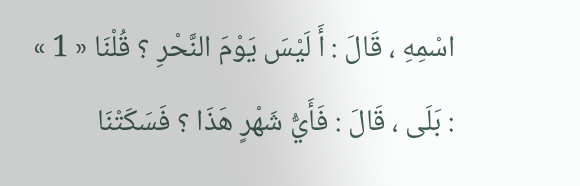اسْمِهِ ، قَالَ : أَ لَيْسَ يَوْمَ النَّحْرِ ؟ قُلْنَا « 1 » : بَلَى ، قَالَ : فَأَيُّ شَهْرٍ هَذَا ؟ فَسَكَتْنَا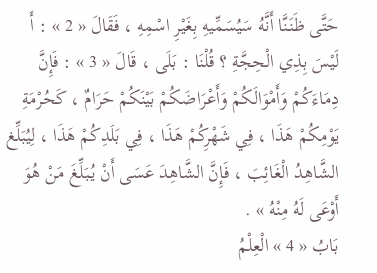حَتَّى ظَنَنَّا أَنَّهُ سَيُسَمِّيهِ بِغَيْرِ اسْمِهِ ، فَقَالَ « 2 » : أَ لَيْسَ بِذِي الْحِجَّةِ ؟ قُلْنَا : بَلَى ، قَالَ « 3 » : فَإِنَّ دِمَاءَكُمْ وَأَمْوَالَكُمْ وَأَعْرَاضَكُمْ بَيْنَكُمْ حَرَامٌ ، كَحُرْمَةِ يَوْمِكُمْ هَذَا ، فِي شَهْرِكُمْ هَذَا ، فِي بَلَدِكُمْ هَذَا ، لِيُبَلِّغ الشَّاهِدُ الْغَائِبَ ، فَإِنَّ الشَّاهِدَ عَسَى أَنْ يُبَلِّغَ مَنْ هُوَ أَوْعَى لَهُ مِنْهُ » .
بَابُ « 4 » الْعِلْمُ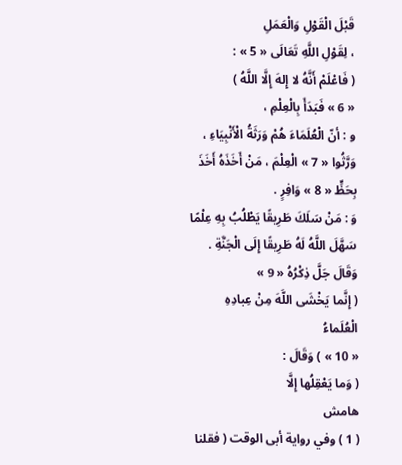قَبْلَ الْقَوْلِ وَالْعَمَلِ
، لِقَوْلِ اللَّهِ تَعَالَى « 5 » :
( فَاعْلَمْ أَنَّهُ لا إِلهَ إِلَّا اللَّهُ )
« 6 » فَبَدَأَ بِالْعِلْمِ ،
و : أنّ الْعُلَمَاءَ هُمْ وَرَثَةُ الْأَنْبِيَاءِ ، وَرَّثُوا « 7 » الْعِلْمَ ، مَنْ أَخَذَهُ أَخَذَ بِحَظٍّ « 8 » وَافِرٍ .
وَ : مَنْ سَلَكَ طَرِيقًا يَطْلُبُ بِهِ عِلْمًا سَهَّلَ اللَّهُ لَهُ طَرِيقًا إِلَى الْجَنَّةِ .
وَقَالَ جَلَّ ذِكْرُهُ « 9 »
( إِنَّما يَخْشَى اللَّهَ مِنْ عِبادِهِ الْعُلَماءُ
« 10 » ) وَقَالَ :
( وَما يَعْقِلُها إِلَّا
هامش
( 1 ) وفي رواية أبى الوقت ( فقلنا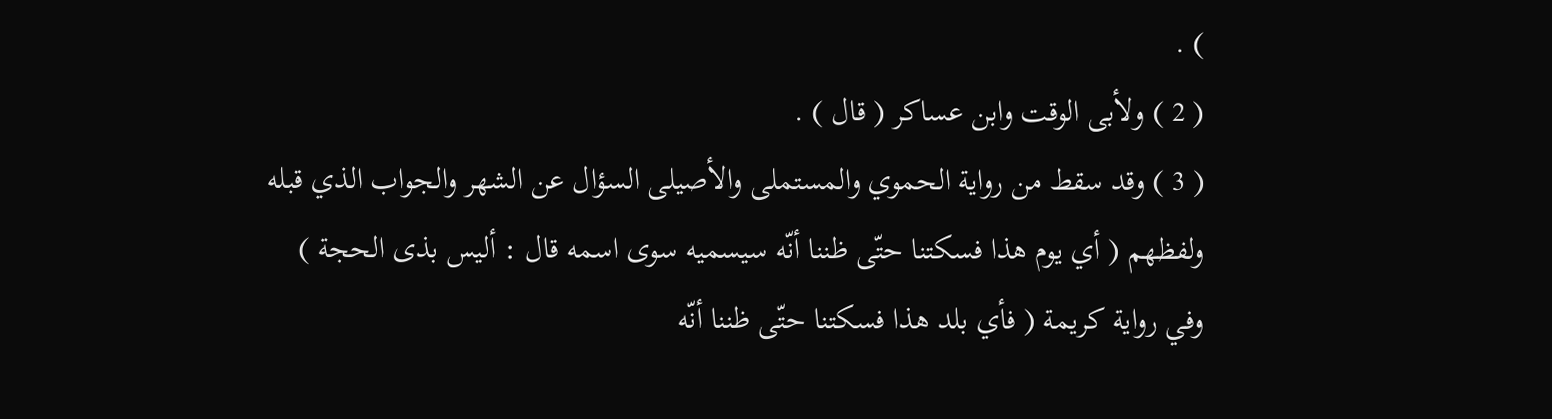) .
( 2 ) ولأبى الوقت وابن عساكر ( قال ) .
( 3 ) وقد سقط من رواية الحموي والمستملى والأصيلى السؤال عن الشهر والجواب الذي قبله ولفظهم ( أي يوم هذا فسكتنا حتّى ظننا أنّه سيسميه سوى اسمه قال : أليس بذى الحجة ) وفي رواية كريمة ( فأي بلد هذا فسكتنا حتّى ظننا أنّه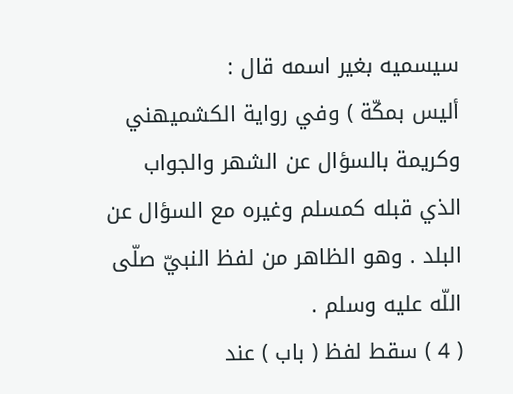سيسميه بغير اسمه قال :
أليس بمكّة ) وفي رواية الكشميهني وكريمة بالسؤال عن الشهر والجواب الذي قبله كمسلم وغيره مع السؤال عن البلد . وهو الظاهر من لفظ النبيّ صلّى اللّه عليه وسلم .
( 4 ) سقط لفظ ( باب ) عند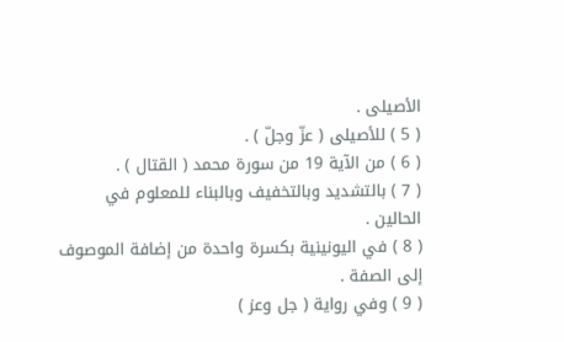الأصيلى .
( 5 ) للأصيلى ( عزّ وجلّ ) .
( 6 ) من الآية 19 من سورة محمد ( القتال ) .
( 7 ) بالتشديد وبالتخفيف وبالبناء للمعلوم في الحالين .
( 8 ) في اليونينية بكسرة واحدة من إضافة الموصوف إلى الصفة .
( 9 ) وفي رواية ( جل وعز )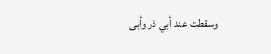وسقطت عند أبي ذر وأبى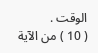الوقت .
( 10 ) من الآية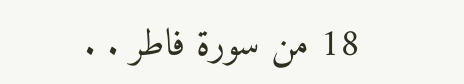18 من سورة فاطر . .